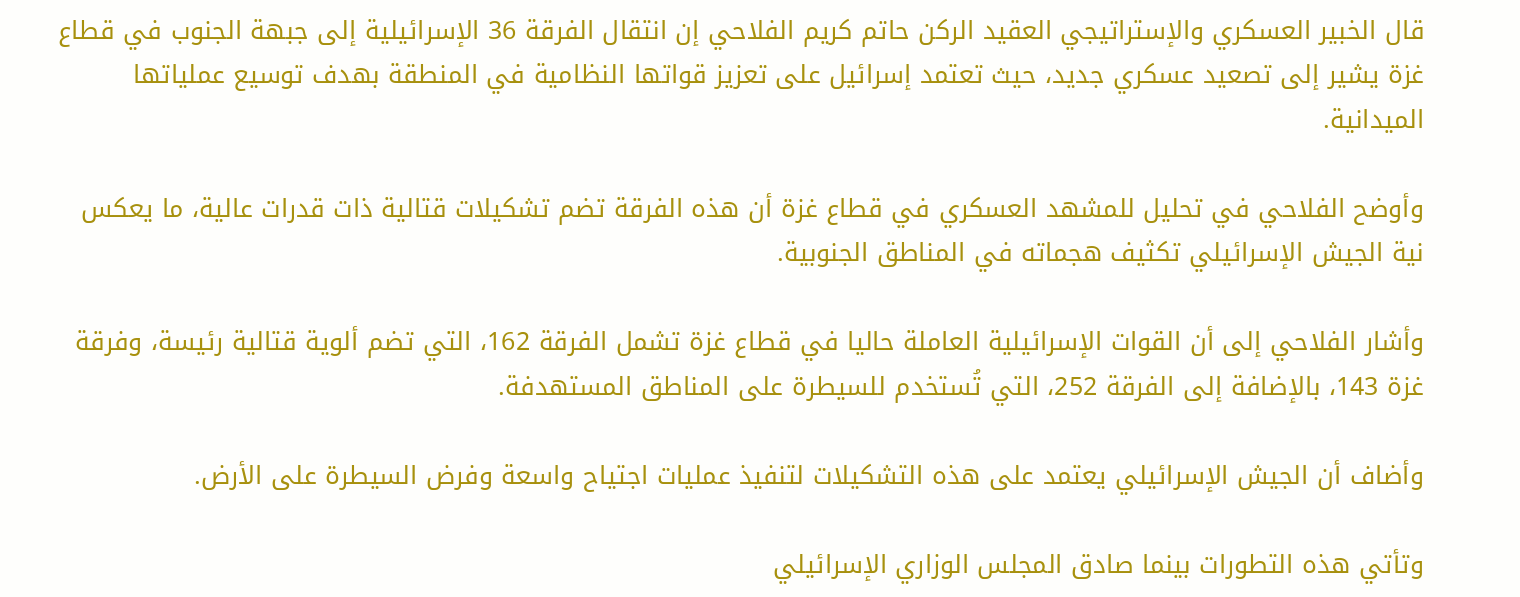قال الخبير العسكري والإستراتيجي العقيد الركن حاتم كريم الفلاحي إن انتقال الفرقة 36 الإسرائيلية إلى جبهة الجنوب في قطاع غزة يشير إلى تصعيد عسكري جديد، حيث تعتمد إسرائيل على تعزيز قواتها النظامية في المنطقة بهدف توسيع عملياتها الميدانية.

وأوضح الفلاحي في تحليل للمشهد العسكري في قطاع غزة أن هذه الفرقة تضم تشكيلات قتالية ذات قدرات عالية، ما يعكس نية الجيش الإسرائيلي تكثيف هجماته في المناطق الجنوبية.

وأشار الفلاحي إلى أن القوات الإسرائيلية العاملة حاليا في قطاع غزة تشمل الفرقة 162، التي تضم ألوية قتالية رئيسة، وفرقة غزة 143، بالإضافة إلى الفرقة 252، التي تُستخدم للسيطرة على المناطق المستهدفة.

وأضاف أن الجيش الإسرائيلي يعتمد على هذه التشكيلات لتنفيذ عمليات اجتياح واسعة وفرض السيطرة على الأرض.

وتأتي هذه التطورات بينما صادق المجلس الوزاري الإسرائيلي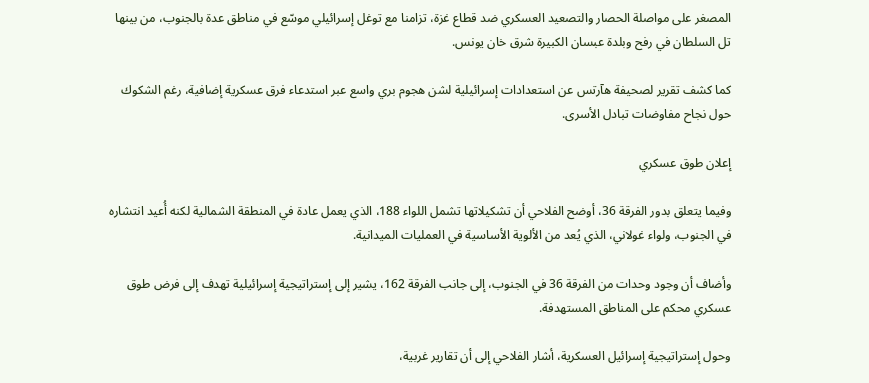المصغر على مواصلة الحصار والتصعيد العسكري ضد قطاع غزة، تزامنا مع توغل إسرائيلي موسّع في مناطق عدة بالجنوب، من بينها تل السلطان في رفح وبلدة عبسان الكبيرة شرق خان يونس.

كما كشف تقرير لصحيفة هآرتس عن استعدادات إسرائيلية لشن هجوم بري واسع عبر استدعاء فرق عسكرية إضافية، رغم الشكوك حول نجاح مفاوضات تبادل الأسرى.

إعلان طوق عسكري

وفيما يتعلق بدور الفرقة 36، أوضح الفلاحي أن تشكيلاتها تشمل اللواء 188، الذي يعمل عادة في المنطقة الشمالية لكنه أُعيد انتشاره في الجنوب، ولواء غولاني، الذي يُعد من الألوية الأساسية في العمليات الميدانية.

وأضاف أن وجود وحدات من الفرقة 36 في الجنوب، إلى جانب الفرقة 162، يشير إلى إستراتيجية إسرائيلية تهدف إلى فرض طوق عسكري محكم على المناطق المستهدفة.

وحول إستراتيجية إسرائيل العسكرية، أشار الفلاحي إلى أن تقارير غربية،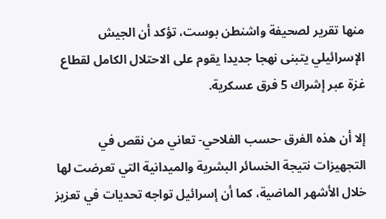منها تقرير لصحيفة واشنطن بوست، تؤكد أن الجيش الإسرائيلي يتبنى نهجا جديدا يقوم على الاحتلال الكامل لقطاع غزة عبر إشراك 5 فرق عسكرية.

إلا أن هذه الفرق -حسب الفلاحي- تعاني من نقص في التجهيزات نتيجة الخسائر البشرية والميدانية التي تعرضت لها خلال الأشهر الماضية، كما أن إسرائيل تواجه تحديات في تعزيز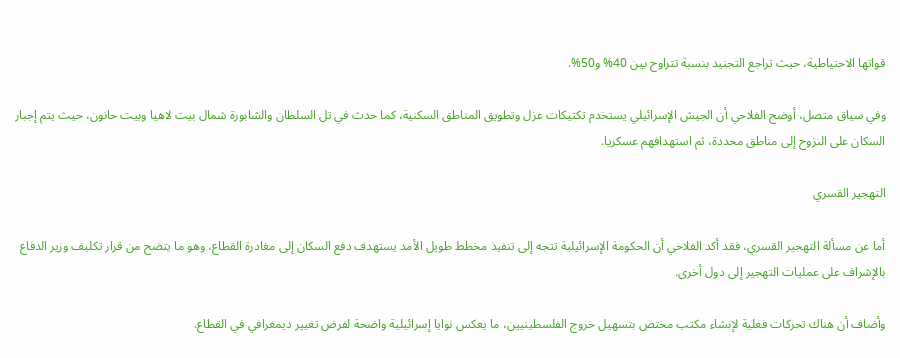قواتها الاحتياطية، حيث تراجع التجنيد بنسبة تتراوح بين 40% و50%.

وفي سياق متصل، أوضح الفلاحي أن الجيش الإسرائيلي يستخدم تكتيكات عزل وتطويق المناطق السكنية، كما حدث في تل السلطان والشابورة شمال بيت لاهيا وبيت حانون، حيث يتم إجبار السكان على النزوح إلى مناطق محددة، ثم استهدافهم عسكريا.

التهجير القسري

أما عن مسألة التهجير القسري، فقد أكد الفلاحي أن الحكومة الإسرائيلية تتجه إلى تنفيذ مخطط طويل الأمد يستهدف دفع السكان إلى مغادرة القطاع، وهو ما يتضح من قرار تكليف وزير الدفاع بالإشراف على عمليات التهجير إلى دول أخرى.

وأضاف أن هناك تحركات فعلية لإنشاء مكتب مختص بتسهيل خروج الفلسطينيين، ما يعكس نوايا إسرائيلية واضحة لفرض تغيير ديمغرافي في القطاع.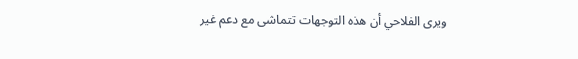ويرى الفلاحي أن هذه التوجهات تتماشى مع دعم غير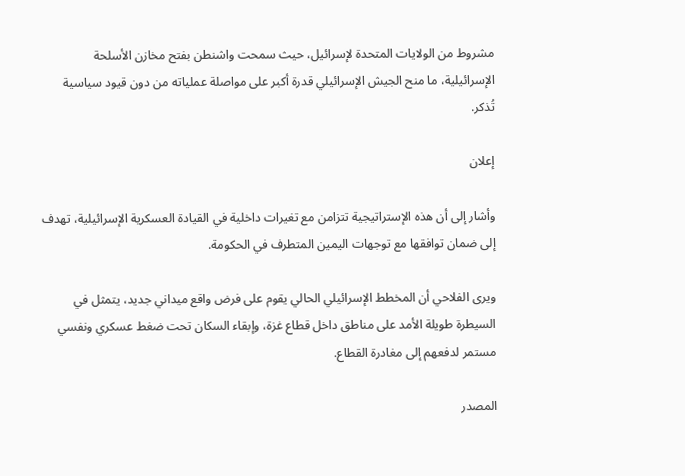مشروط من الولايات المتحدة لإسرائيل، حيث سمحت واشنطن بفتح مخازن الأسلحة الإسرائيلية، ما منح الجيش الإسرائيلي قدرة أكبر على مواصلة عملياته من دون قيود سياسية تُذكر.

إعلان

وأشار إلى أن هذه الإستراتيجية تتزامن مع تغيرات داخلية في القيادة العسكرية الإسرائيلية، تهدف إلى ضمان توافقها مع توجهات اليمين المتطرف في الحكومة.

ويرى الفلاحي أن المخطط الإسرائيلي الحالي يقوم على فرض واقع ميداني جديد، يتمثل في السيطرة طويلة الأمد على مناطق داخل قطاع غزة، وإبقاء السكان تحت ضغط عسكري ونفسي مستمر لدفعهم إلى مغادرة القطاع.

المصدر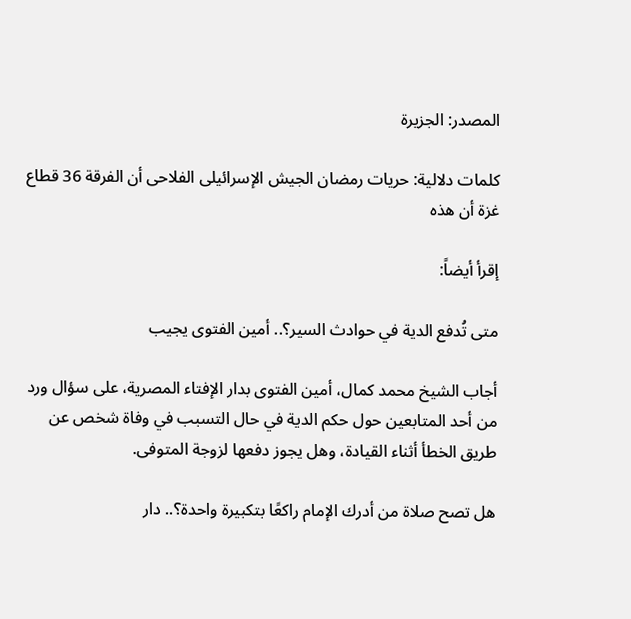المصدر: الجزيرة

كلمات دلالية: حريات رمضان الجیش الإسرائیلی الفلاحی أن الفرقة 36 قطاع غزة أن هذه

إقرأ أيضاً:

متى تُدفع الدية في حوادث السير؟.. أمين الفتوى يجيب

أجاب الشيخ محمد كمال، أمين الفتوى بدار الإفتاء المصرية، على سؤال ورد من أحد المتابعين حول حكم الدية في حال التسبب في وفاة شخص عن طريق الخطأ أثناء القيادة، وهل يجوز دفعها لزوجة المتوفى.

هل تصح صلاة من أدرك الإمام راكعًا بتكبيرة واحدة؟.. دار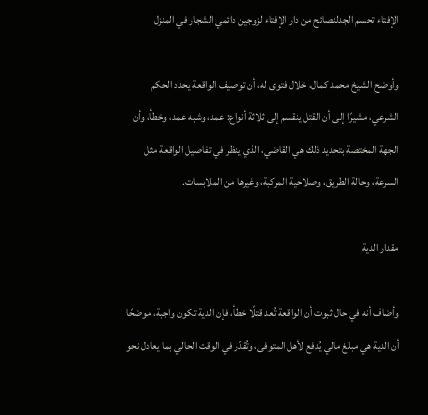الإفتاء تحسم الجدلنصائح من دار الإفتاء لزوجين دائمي الشجار في المنزل

وأوضح الشيخ محمد كمال، خلال فتوى له، أن توصيف الواقعة يحدد الحكم الشرعي، مشيرًا إلى أن القتل ينقسم إلى ثلاثة أنواع: عمد، وشبه عمد، وخطأ، وأن الجهة المختصة بتحديد ذلك هي القاضي، الذي ينظر في تفاصيل الواقعة مثل السرعة، وحالة الطريق، وصلاحية المركبة، وغيرها من الملابسات.

مقدار الدية

وأضاف أنه في حال ثبوت أن الواقعة تُعد قتلًا خطأ، فإن الدية تكون واجبة، موضحًا أن الدية هي مبلغ مالي يُدفع لأهل المتوفى، وتُقدّر في الوقت الحالي بما يعادل نحو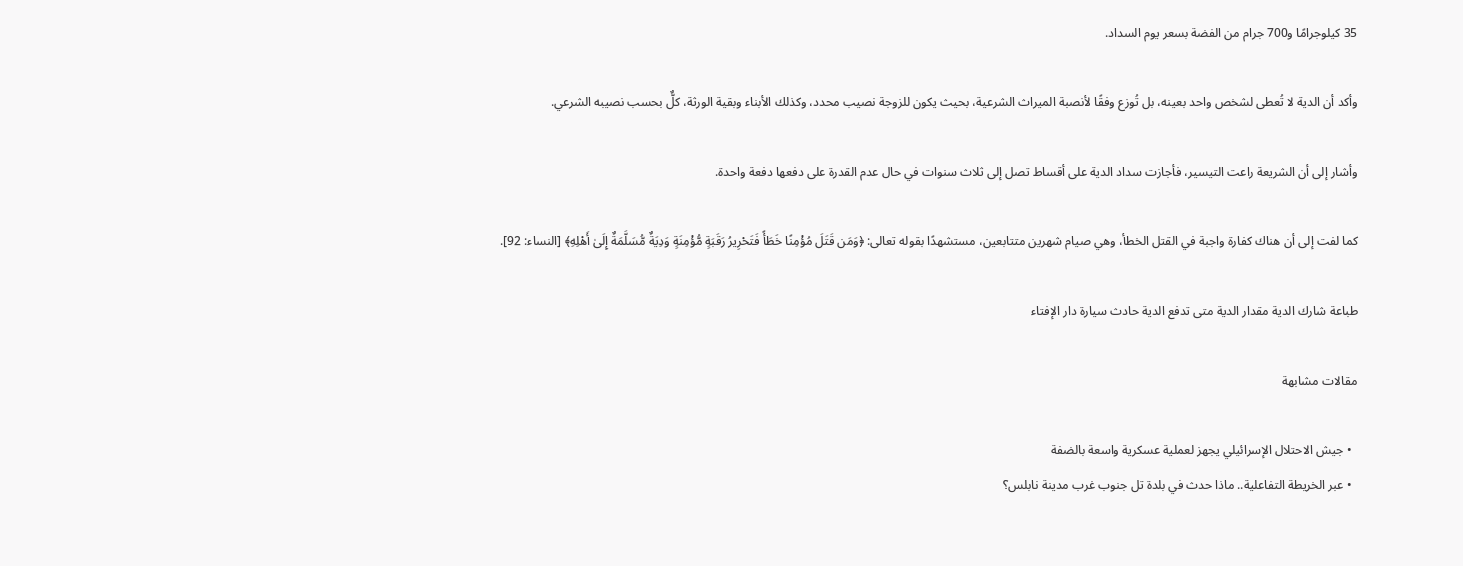35 كيلوجرامًا و700 جرام من الفضة بسعر يوم السداد.

وأكد أن الدية لا تُعطى لشخص واحد بعينه، بل تُوزع وفقًا لأنصبة الميراث الشرعية، بحيث يكون للزوجة نصيب محدد، وكذلك الأبناء وبقية الورثة، كلٌّ بحسب نصيبه الشرعي.

وأشار إلى أن الشريعة راعت التيسير، فأجازت سداد الدية على أقساط تصل إلى ثلاث سنوات في حال عدم القدرة على دفعها دفعة واحدة.

كما لفت إلى أن هناك كفارة واجبة في القتل الخطأ، وهي صيام شهرين متتابعين، مستشهدًا بقوله تعالى: ﴿وَمَن قَتَلَ مُؤْمِنًا خَطَأً فَتَحْرِيرُ رَقَبَةٍ مُّؤْمِنَةٍ وَدِيَةٌ مُّسَلَّمَةٌ إِلَىٰ أَهْلِهِ﴾ [النساء: 92].

طباعة شارك الدية مقدار الدية متى تدفع الدية حادث سيارة دار الإفتاء

مقالات مشابهة

  • جيش الاحتلال الإسرائيلي يجهز لعملية عسكرية واسعة بالضفة
  • عبر الخريطة التفاعلية.. ماذا حدث في بلدة تل جنوب غرب مدينة نابلس؟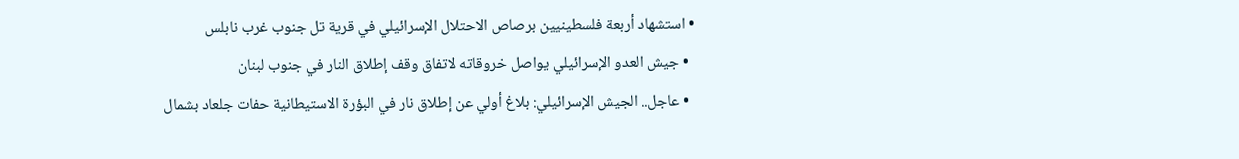• استشهاد أربعة فلسطينيين برصاص الاحتلال الإسرائيلي في قرية تل جنوب غرب نابلس
  • جيش العدو الإسرائيلي يواصل خروقاته لاتفاق وقف إطلاق النار في جنوب لبنان
  • عاجل.. الجيش الإسرائيلي: بلاغ أولي عن إطلاق نار في البؤرة الاستيطانية حفات جلعاد بشمال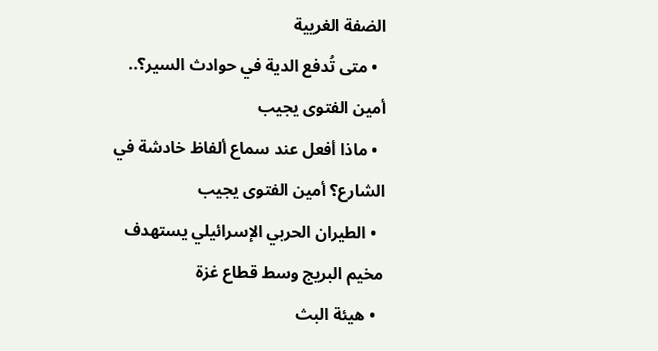الضفة الغريية
  • متى تُدفع الدية في حوادث السير؟.. أمين الفتوى يجيب
  • ماذا أفعل عند سماع ألفاظ خادشة في الشارع؟ أمين الفتوى يجيب
  • الطيران الحربي الإسرائيلي يستهدف مخيم البريج وسط قطاع غزة
  • هيئة البث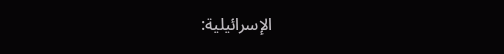الإسرائيلية: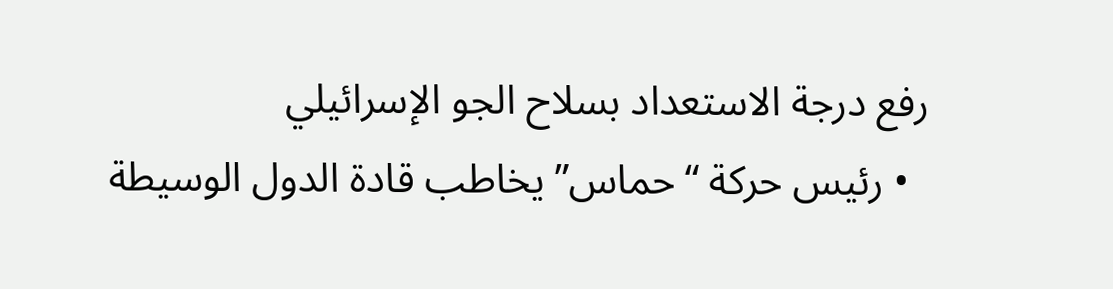رفع درجة الاستعداد بسلاح الجو الإسرائيلي
  • رئيس حركة “حماس” يخاطب قادة الدول الوسيطة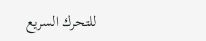للتحرك السريع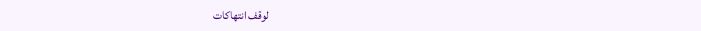لوقف انتهاكات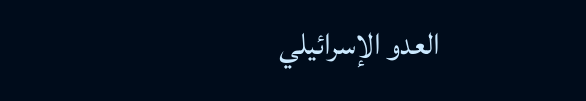العدو الإسرائيلي